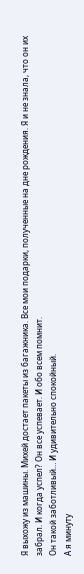Я выхожу из машины. Михей достает пакеты из багажника. Все мои подарки, полученные на дне рождения. Я и не знала, что он их забрал. И когда успел? Он все успевает. И обо всем помнит.
Он такой заботливый… И удивительно спокойный.
А я минуту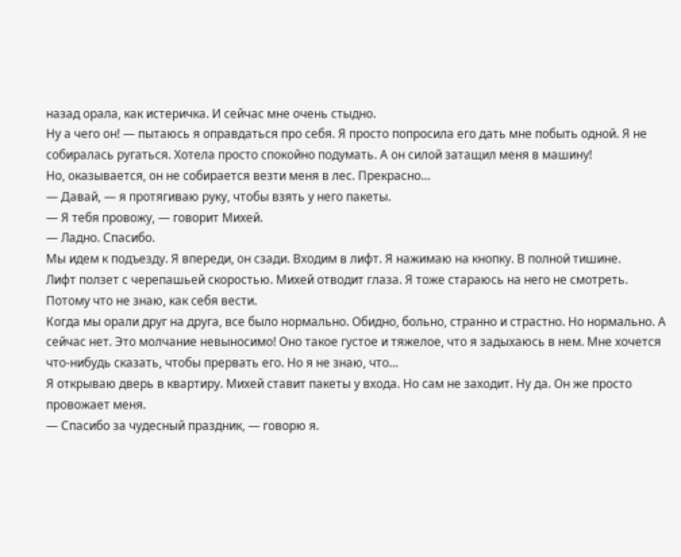назад орала, как истеричка. И сейчас мне очень стыдно.
Ну а чего он! — пытаюсь я оправдаться про себя. Я просто попросила его дать мне побыть одной. Я не собиралась ругаться. Хотела просто спокойно подумать. А он силой затащил меня в машину!
Но, оказывается, он не собирается везти меня в лес. Прекрасно…
— Давай, — я протягиваю руку, чтобы взять у него пакеты.
— Я тебя провожу, — говорит Михей.
— Ладно. Спасибо.
Мы идем к подъезду. Я впереди, он сзади. Входим в лифт. Я нажимаю на кнопку. В полной тишине.
Лифт ползет с черепашьей скоростью. Михей отводит глаза. Я тоже стараюсь на него не смотреть. Потому что не знаю, как себя вести.
Когда мы орали друг на друга, все было нормально. Обидно, больно, странно и страстно. Но нормально. А сейчас нет. Это молчание невыносимо! Оно такое густое и тяжелое, что я задыхаюсь в нем. Мне хочется что-нибудь сказать, чтобы прервать его. Но я не знаю, что…
Я открываю дверь в квартиру. Михей ставит пакеты у входа. Но сам не заходит. Ну да. Он же просто провожает меня.
— Спасибо за чудесный праздник, — говорю я.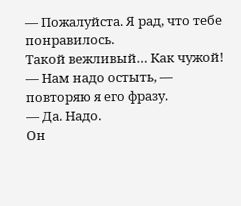— Пожалуйста. Я рад, что тебе понравилось.
Такой вежливый… Как чужой!
— Нам надо остыть, — повторяю я его фразу.
— Да. Надо.
Он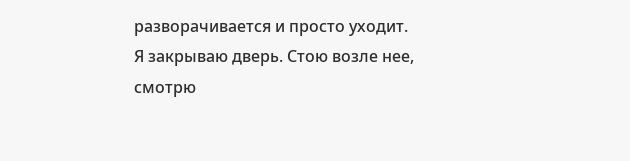разворачивается и просто уходит.
Я закрываю дверь. Стою возле нее, смотрю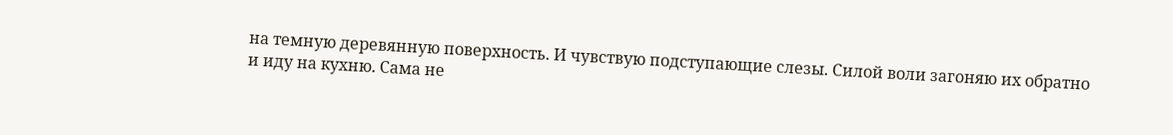на темную деревянную поверхность. И чувствую подступающие слезы. Силой воли загоняю их обратно и иду на кухню. Сама не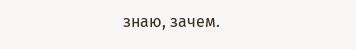знаю, зачем.